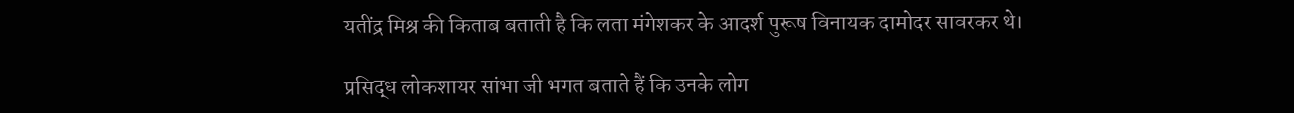यतींद्र मिश्र की किताब बताती है कि लता मंगेशकर के आदर्श पुरूष विनायक दामोदर सावरकर थे।

प्रसिद्ध लोकशायर सांभा जी भगत बताते हैं कि उनके लोग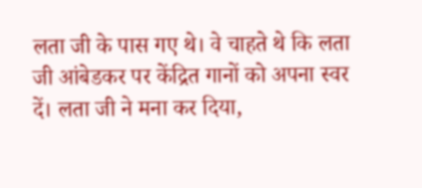लता जी के पास गए थे। वे चाहते थे कि लता जी आंबेडकर पर केंद्रित गानों को अपना स्वर दें। लता जी ने मना कर दिया,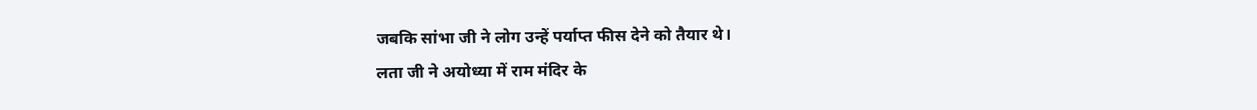जबकि सांभा जी ने लोग उन्हें पर्याप्त फीस देने को तैयार थे।
लता जी ने अयोध्या में राम मंदिर के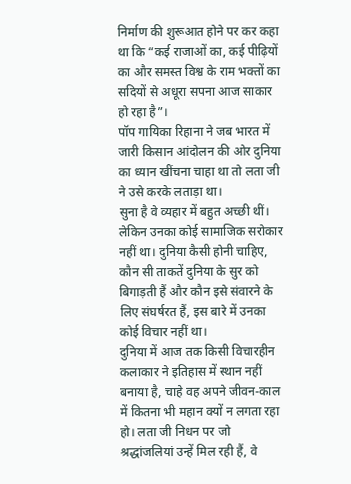निर्माण की शुरूआत होने पर कर कहा था कि “कई राजाओं का, कई पीढ़ियों का और समस्त विश्व के राम भक्तों का सदियों से अधूरा सपना आज साकार हो रहा है”।
पॉप गायिका रिहाना ने जब भारत में जारी किसान आंदोलन की ओर दुनिया का ध्यान खींचना चाहा था तो लता जी ने उसे करके लताड़ा था।
सुना है वे व्यहार में बहुत अच्छी थीं। लेकिन उनका कोई सामाजिक सरोकार नहीं था। दुनिया कैसी होनी चाहिए, कौन सी ताकतें दुनिया के सुर को बिगाड़ती हैं और कौन इसे संवारने के लिए संघर्षरत हैं, इस बारे में उनका कोई विचार नहीं था।
दुनिया में आज तक किसी विचारहीन कलाकार ने इतिहास में स्थान नहीं बनाया है, चाहे वह अपने जीवन-काल में कितना भी महान क्यों न लगता रहा हो। लता जी निधन पर जो श्रद्धांजलियां उन्हें मिल रही हैं, वे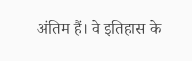अंतिम हैं। वे इतिहास के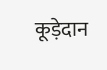कूड़ेदान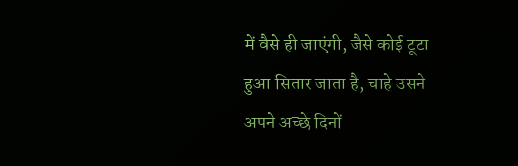में वैसे ही जाएंगी, जैसे कोई टूटा हुआ सितार जाता है, चाहे उसने अपने अच्छे दिनों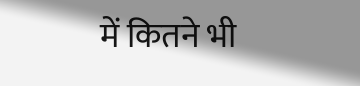में कितने भी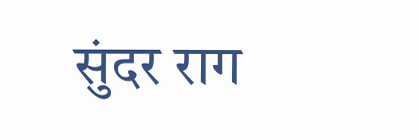सुंदर राग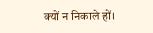क्यों न निकाले हों।